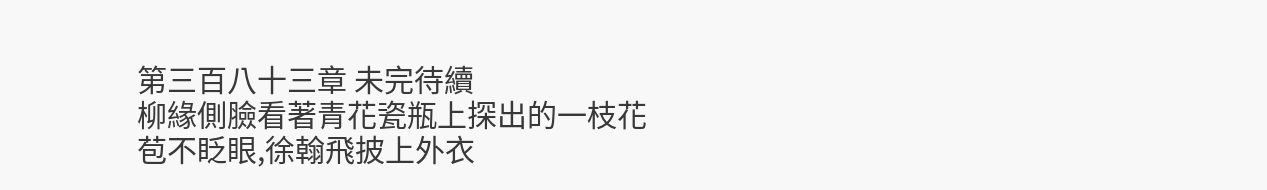第三百八十三章 未完待續
柳緣側臉看著青花瓷瓶上探出的一枝花苞不眨眼,徐翰飛披上外衣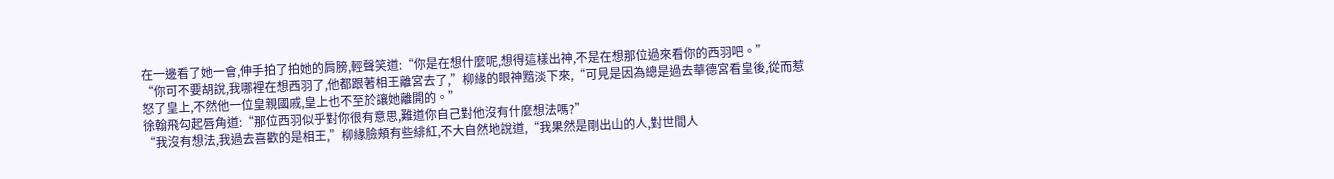在一邊看了她一會,伸手拍了拍她的肩膀,輕聲笑道:“你是在想什麼呢,想得這樣出神,不是在想那位過來看你的西羽吧。”
“你可不要胡說,我哪裡在想西羽了,他都跟著相王離宮去了,”柳緣的眼神黯淡下來,“可見是因為總是過去華德宮看皇後,從而惹怒了皇上,不然他一位皇親國戚,皇上也不至於讓她離開的。”
徐翰飛勾起唇角道:“那位西羽似乎對你很有意思,難道你自己對他沒有什麼想法嗎?”
“我沒有想法,我過去喜歡的是相王,”柳緣臉頰有些緋紅,不大自然地說道,“我果然是剛出山的人,對世間人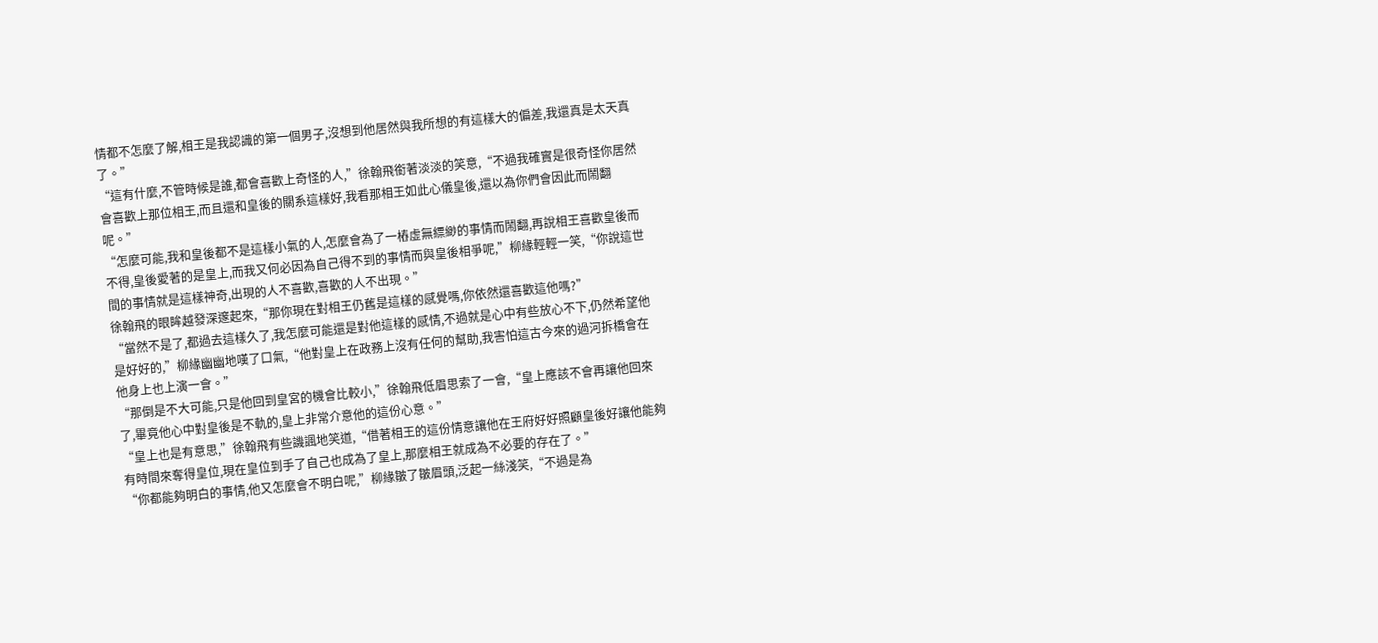情都不怎麼了解,相王是我認識的第一個男子,沒想到他居然與我所想的有這樣大的偏差,我還真是太天真了。”
“這有什麼,不管時候是誰,都會喜歡上奇怪的人,”徐翰飛銜著淡淡的笑意,“不過我確實是很奇怪你居然會喜歡上那位相王,而且還和皇後的關系這樣好,我看那相王如此心儀皇後,還以為你們會因此而鬧翻呢。”
“怎麼可能,我和皇後都不是這樣小氣的人,怎麼會為了一樁虛無縹緲的事情而鬧翻,再說相王喜歡皇後而不得,皇後愛著的是皇上,而我又何必因為自己得不到的事情而與皇後相爭呢,”柳緣輕輕一笑,“你說這世間的事情就是這樣神奇,出現的人不喜歡,喜歡的人不出現。”
徐翰飛的眼眸越發深邃起來,“那你現在對相王仍舊是這樣的感覺嗎,你依然還喜歡這他嗎?”
“當然不是了,都過去這樣久了,我怎麼可能還是對他這樣的感情,不過就是心中有些放心不下,仍然希望他是好好的,”柳緣幽幽地嘆了口氣,“他對皇上在政務上沒有任何的幫助,我害怕這古今來的過河拆橋會在他身上也上演一會。”
“那倒是不大可能,只是他回到皇宮的機會比較小,”徐翰飛低眉思索了一會,“皇上應該不會再讓他回來了,畢竟他心中對皇後是不軌的,皇上非常介意他的這份心意。”
“皇上也是有意思,”徐翰飛有些譏諷地笑道,“借著相王的這份情意讓他在王府好好照顧皇後好讓他能夠有時間來奪得皇位,現在皇位到手了自己也成為了皇上,那麼相王就成為不必要的存在了。”
“你都能夠明白的事情,他又怎麼會不明白呢,”柳緣皺了皺眉頭,泛起一絲淺笑,“不過是為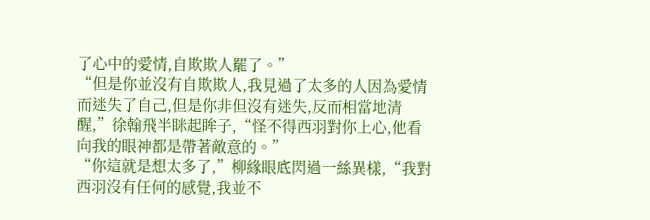了心中的愛情,自欺欺人罷了。”
“但是你並沒有自欺欺人,我見過了太多的人因為愛情而迷失了自己,但是你非但沒有迷失,反而相當地清醒,”徐翰飛半眯起眸子,“怪不得西羽對你上心,他看向我的眼神都是帶著敵意的。”
“你這就是想太多了,”柳緣眼底閃過一絲異樣,“我對西羽沒有任何的感覺,我並不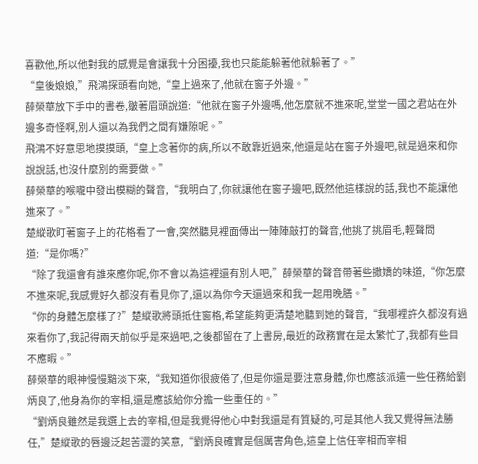喜歡他,所以他對我的感覺是會讓我十分困擾,我也只能能躲著他就躲著了。”
“皇後娘娘,”飛鴻探頭看向她,“皇上過來了,他就在窗子外邊。”
薛榮華放下手中的書卷,皺著眉頭說道:“他就在窗子外邊嗎,他怎麼就不進來呢,堂堂一國之君站在外邊多奇怪啊,別人還以為我們之間有嫌隙呢。”
飛鴻不好意思地摸摸頭,“皇上念著你的病,所以不敢靠近過來,他還是站在窗子外邊吧,就是過來和你說說話,也沒什麼別的需要做。”
薛榮華的喉嚨中發出模糊的聲音,“我明白了,你就讓他在窗子邊吧,既然他這樣說的話,我也不能讓他進來了。”
楚縱歌盯著窗子上的花格看了一會,突然聽見裡面傳出一陣陣敲打的聲音,他挑了挑眉毛,輕聲問道:“是你嗎?”
“除了我還會有誰來應你呢,你不會以為這裡還有別人吧,”薛榮華的聲音帶著些撒嬌的味道,“你怎麼不進來呢,我感覺好久都沒有看見你了,還以為你今天還過來和我一起用晚膳。”
“你的身體怎麼樣了?”楚縱歌將頭抵住窗格,希望能夠更清楚地聽到她的聲音,“我哪裡許久都沒有過來看你了,我記得兩天前似乎是來過吧,之後都留在了上書房,最近的政務實在是太繁忙了,我都有些目不應暇。”
薛榮華的眼神慢慢黯淡下來,“我知道你很疲倦了,但是你還是要注意身體,你也應該派遣一些任務給劉炳良了,他身為你的宰相,還是應該給你分擔一些重任的。”
“劉炳良雖然是我選上去的宰相,但是我覺得他心中對我還是有質疑的,可是其他人我又覺得無法勝任,”楚縱歌的唇邊泛起苦澀的笑意,“劉炳良確實是個厲害角色,這皇上信任宰相而宰相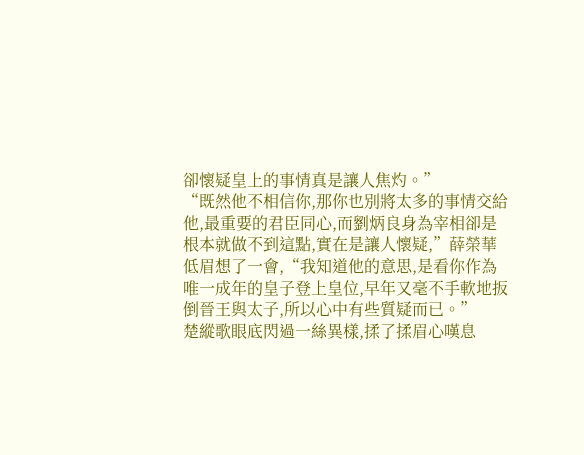卻懷疑皇上的事情真是讓人焦灼。”
“既然他不相信你,那你也別將太多的事情交給他,最重要的君臣同心,而劉炳良身為宰相卻是根本就做不到這點,實在是讓人懷疑,”薛榮華低眉想了一會,“我知道他的意思,是看你作為唯一成年的皇子登上皇位,早年又毫不手軟地扳倒晉王與太子,所以心中有些質疑而已。”
楚縱歌眼底閃過一絲異樣,揉了揉眉心嘆息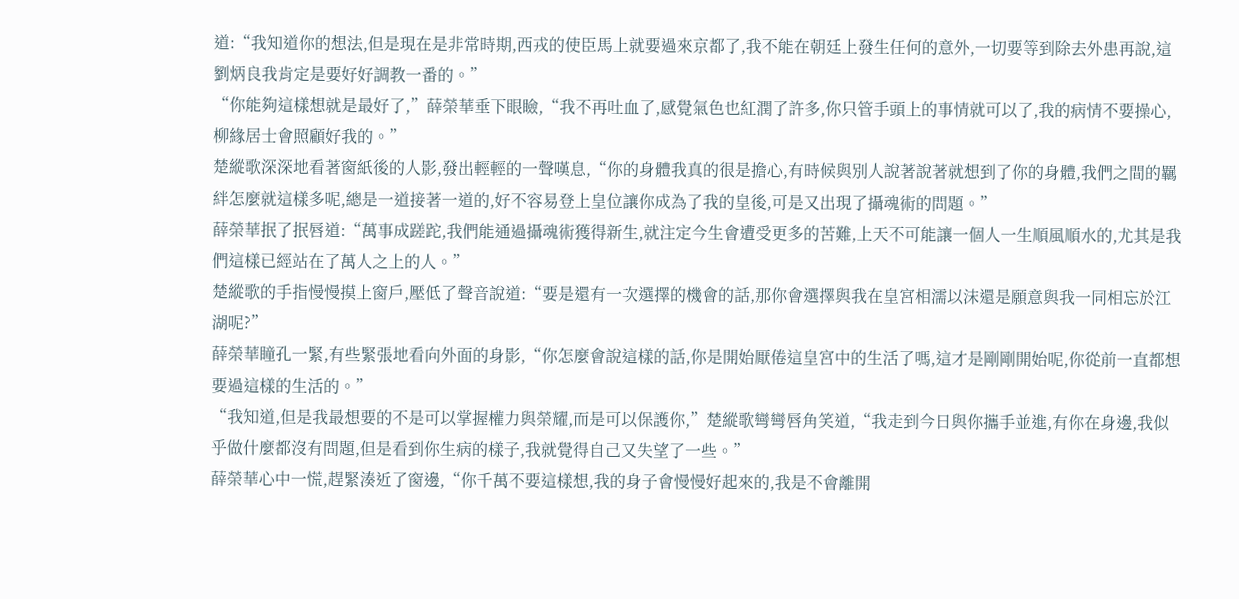道:“我知道你的想法,但是現在是非常時期,西戎的使臣馬上就要過來京都了,我不能在朝廷上發生任何的意外,一切要等到除去外患再說,這劉炳良我肯定是要好好調教一番的。”
“你能夠這樣想就是最好了,”薛榮華垂下眼瞼,“我不再吐血了,感覺氣色也紅潤了許多,你只管手頭上的事情就可以了,我的病情不要操心,柳緣居士會照顧好我的。”
楚縱歌深深地看著窗紙後的人影,發出輕輕的一聲嘆息,“你的身體我真的很是擔心,有時候與別人說著說著就想到了你的身體,我們之間的羈絆怎麼就這樣多呢,總是一道接著一道的,好不容易登上皇位讓你成為了我的皇後,可是又出現了攝魂術的問題。”
薛榮華抿了抿唇道:“萬事成蹉跎,我們能通過攝魂術獲得新生,就注定今生會遭受更多的苦難,上天不可能讓一個人一生順風順水的,尤其是我們這樣已經站在了萬人之上的人。”
楚縱歌的手指慢慢摸上窗戶,壓低了聲音說道:“要是還有一次選擇的機會的話,那你會選擇與我在皇宮相濡以沫還是願意與我一同相忘於江湖呢?”
薛榮華瞳孔一緊,有些緊張地看向外面的身影,“你怎麼會說這樣的話,你是開始厭倦這皇宮中的生活了嗎,這才是剛剛開始呢,你從前一直都想要過這樣的生活的。”
“我知道,但是我最想要的不是可以掌握權力與榮耀,而是可以保護你,”楚縱歌彎彎唇角笑道,“我走到今日與你攜手並進,有你在身邊,我似乎做什麼都沒有問題,但是看到你生病的樣子,我就覺得自己又失望了一些。”
薛榮華心中一慌,趕緊湊近了窗邊,“你千萬不要這樣想,我的身子會慢慢好起來的,我是不會離開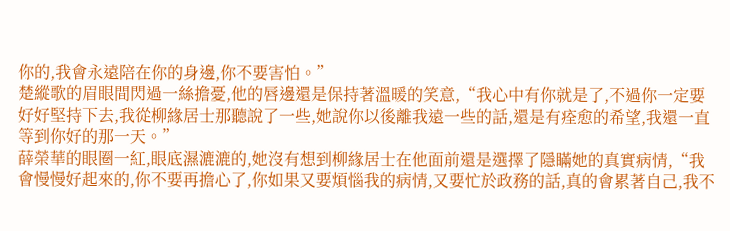你的,我會永遠陪在你的身邊,你不要害怕。”
楚縱歌的眉眼間閃過一絲擔憂,他的唇邊還是保持著溫暖的笑意,“我心中有你就是了,不過你一定要好好堅持下去,我從柳緣居士那聽說了一些,她說你以後離我遠一些的話,還是有痊愈的希望,我還一直等到你好的那一天。”
薛榮華的眼圈一紅,眼底濕漉漉的,她沒有想到柳緣居士在他面前還是選擇了隱瞞她的真實病情,“我會慢慢好起來的,你不要再擔心了,你如果又要煩惱我的病情,又要忙於政務的話,真的會累著自己,我不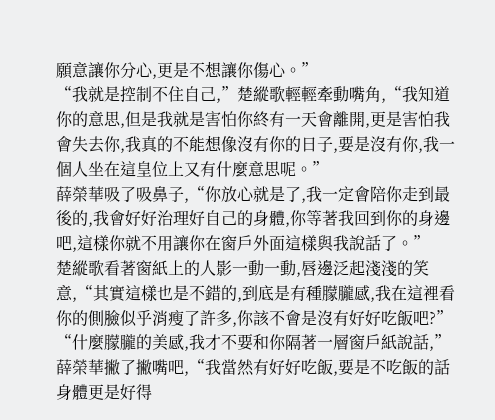願意讓你分心,更是不想讓你傷心。”
“我就是控制不住自己,”楚縱歌輕輕牽動嘴角,“我知道你的意思,但是我就是害怕你終有一天會離開,更是害怕我會失去你,我真的不能想像沒有你的日子,要是沒有你,我一個人坐在這皇位上又有什麼意思呢。”
薛榮華吸了吸鼻子,“你放心就是了,我一定會陪你走到最後的,我會好好治理好自己的身體,你等著我回到你的身邊吧,這樣你就不用讓你在窗戶外面這樣與我說話了。”
楚縱歌看著窗紙上的人影一動一動,唇邊泛起淺淺的笑意,“其實這樣也是不錯的,到底是有種朦朧感,我在這裡看你的側臉似乎消瘦了許多,你該不會是沒有好好吃飯吧?”
“什麼朦朧的美感,我才不要和你隔著一層窗戶紙說話,”薛榮華撇了撇嘴吧,“我當然有好好吃飯,要是不吃飯的話身體更是好得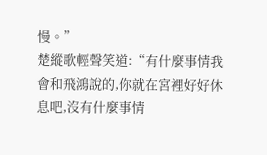慢。”
楚縱歌輕聲笑道:“有什麼事情我會和飛鴻說的,你就在宮裡好好休息吧,沒有什麼事情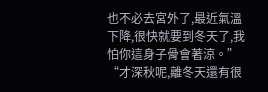也不必去宮外了,最近氣溫下降,很快就要到冬天了,我怕你這身子骨會著涼。”
“才深秋呢,離冬天還有很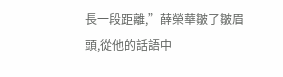長一段距離,”薛榮華皺了皺眉頭,從他的話語中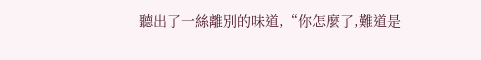聽出了一絲離別的味道,“你怎麼了,難道是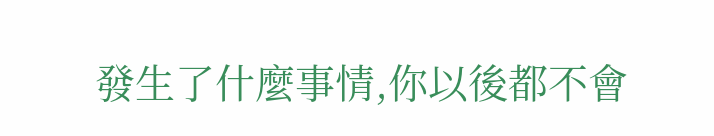發生了什麼事情,你以後都不會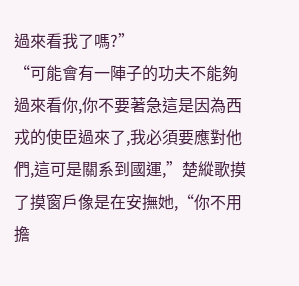過來看我了嗎?”
“可能會有一陣子的功夫不能夠過來看你,你不要著急這是因為西戎的使臣過來了,我必須要應對他們,這可是關系到國運,”楚縱歌摸了摸窗戶像是在安撫她,“你不用擔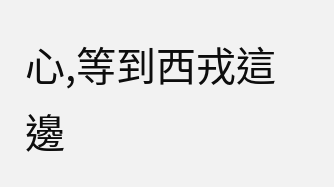心,等到西戎這邊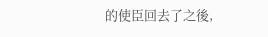的使臣回去了之後,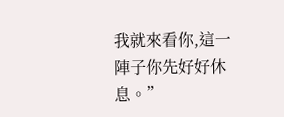我就來看你,這一陣子你先好好休息。”